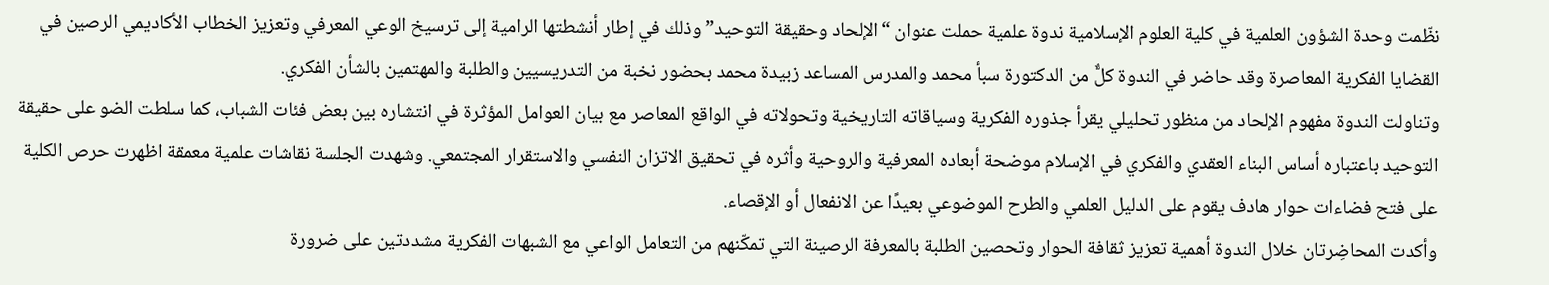نظّمت وحدة الشؤون العلمية في كلية العلوم الإسلامية ندوة علمية حملت عنوان “الإلحاد وحقيقة التوحيد” وذلك في إطار أنشطتها الرامية إلى ترسيخ الوعي المعرفي وتعزيز الخطاب الأكاديمي الرصين في القضايا الفكرية المعاصرة وقد حاضر في الندوة كلٌّ من الدكتورة سبأ محمد والمدرس المساعد زبيدة محمد بحضور نخبة من التدريسيين والطلبة والمهتمين بالشأن الفكري.
وتناولت الندوة مفهوم الإلحاد من منظور تحليلي يقرأ جذوره الفكرية وسياقاته التاريخية وتحولاته في الواقع المعاصر مع بيان العوامل المؤثرة في انتشاره بين بعض فئات الشباب، كما سلطت الضو على حقيقة التوحيد باعتباره أساس البناء العقدي والفكري في الإسلام موضحة أبعاده المعرفية والروحية وأثره في تحقيق الاتزان النفسي والاستقرار المجتمعي. وشهدت الجلسة نقاشات علمية معمقة اظهرت حرص الكلية على فتح فضاءات حوار هادف يقوم على الدليل العلمي والطرح الموضوعي بعيدًا عن الانفعال أو الإقصاء.
وأكدت المحاضِرتان خلال الندوة أهمية تعزيز ثقافة الحوار وتحصين الطلبة بالمعرفة الرصينة التي تمكّنهم من التعامل الواعي مع الشبهات الفكرية مشددتين على ضرورة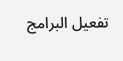تفعيل البرامج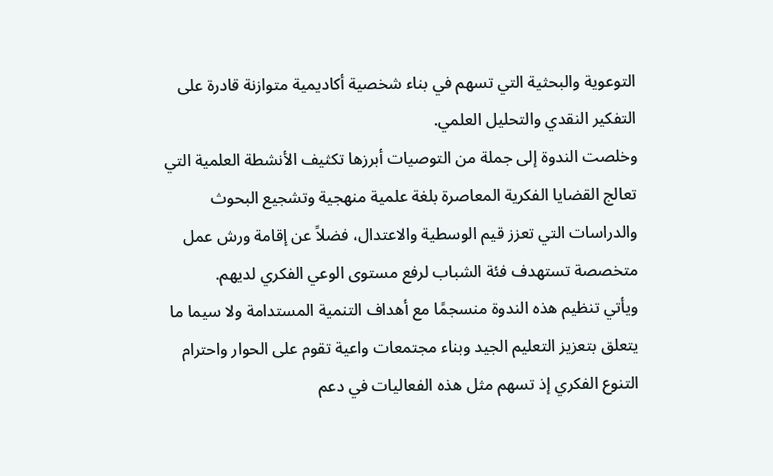التوعوية والبحثية التي تسهم في بناء شخصية أكاديمية متوازنة قادرة على التفكير النقدي والتحليل العلمي.
وخلصت الندوة إلى جملة من التوصيات أبرزها تكثيف الأنشطة العلمية التي تعالج القضايا الفكرية المعاصرة بلغة علمية منهجية وتشجيع البحوث والدراسات التي تعزز قيم الوسطية والاعتدال، فضلاً عن إقامة ورش عمل متخصصة تستهدف فئة الشباب لرفع مستوى الوعي الفكري لديهم.
ويأتي تنظيم هذه الندوة منسجمًا مع أهداف التنمية المستدامة ولا سيما ما يتعلق بتعزيز التعليم الجيد وبناء مجتمعات واعية تقوم على الحوار واحترام التنوع الفكري إذ تسهم مثل هذه الفعاليات في دعم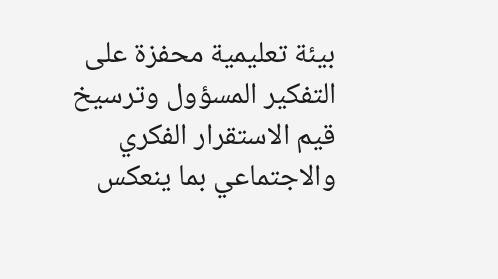بيئة تعليمية محفزة على التفكير المسؤول وترسيخ قيم الاستقرار الفكري والاجتماعي بما ينعكس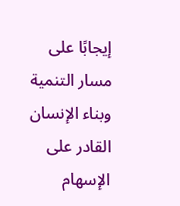إيجابًا على مسار التنمية وبناء الإنسان القادر على الإسهام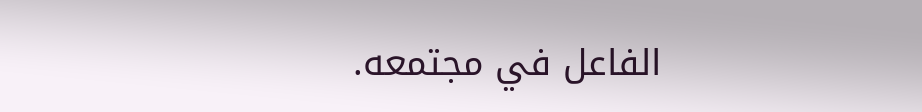الفاعل في مجتمعه.